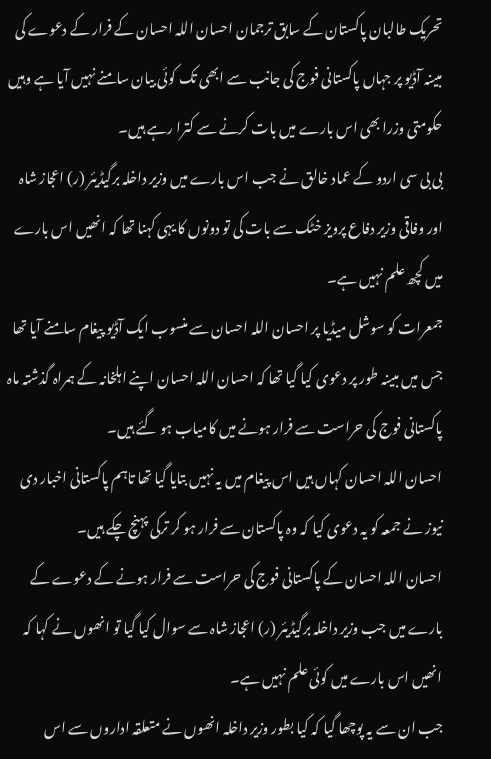تحریک طالبان پاکستان کے سابق ترجمان احسان اللہ احسان کے فرار کے دعوے کی مبینہ آڈیو پر جہاں پاکستانی فوج کی جانب سے ابھی تک کوئی بیان سامنے نہیں آیا ہے وہیں حکومتی وزرا بھی اس بارے میں بات کرنے سے کترا رہے ہیں۔
بی بی سی اردو کے عماد خالق نے جب اس بارے میں وزیر داخلہ برگیڈیئر (ر) اعجاز شاہ اور وفاقی وزیر دفاع پرویز خٹک سے بات کی تو دونوں کا یہی کہنا تھا کہ انھیں اس بارے میں کچھ علم نہیں ہے۔
جمعرات کو سوشل میڈیا پر احسان اللہ احسان سے منسوب ایک آڈیو پیغام سامنے آیا تھا جس میں مبینہ طور پر دعوی کیا گیا تھا کہ احسان اللہ احسان اپنے اہلخانہ کے ہمراہ گذشتہ ماہ پاکستانی فوج کی حراست سے فرار ہونے میں کامیاب ہو گئے ہیں۔
احسان اللہ احسان کہاں ہیں اس پیغام میں یہ نہیں بتایا گیا تھا تاہم پاکستانی اخبار دی نیوز نے جمعہ کو یہ دعوی کیا کہ وہ پاکستان سے فرار ہو کر ترکی پہنچ چکے ہیں۔
احسان اللہ احسان کے پاکستانی فوج کی حراست سے فرار ہونے کے دعوے کے بارے میں جب وزیر داخلہ برگیڈیئر (ر) اعجاز شاہ سے سوال کیا گیا تو انھوں نے کہا کہ انھیں اس بارے میں کوئی علم نہیں ہے۔
جب ان سے یہ پوچھا گیا کہ کیا بطور وزیر داخلہ انھوں نے متعلقہ اداروں سے اس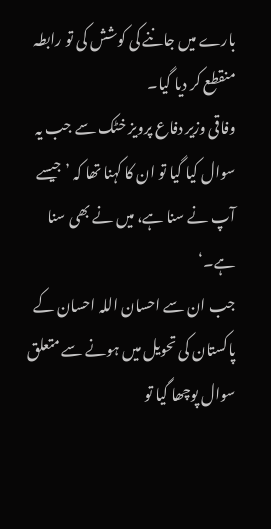بارے میں جاننے کی کوشش کی تو رابطہ منقطع کر دیا گیا۔
وفاقی وزیر دفاع پرویز خٹک سے جب یہ سوال کیا گیا تو ان کا کہنا تھا کہ ’جیسے آپ نے سنا ہے، میں نے بھی سنا ہے۔‘
جب ان سے احسان اللہ احسان کے پاکستان کی تحویل میں ہونے سے متعلق سوال پوچھا گیا تو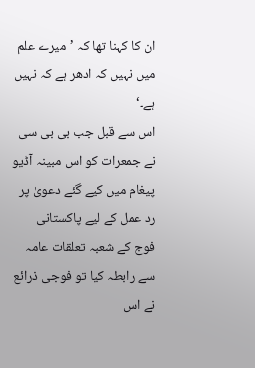ان کا کہنا تھا کہ ’میرے علم میں نہیں کہ ادھر ہے کہ نہیں ہے۔‘
اس سے قبل جب بی بی سی نے جمعرات کو اس مبینہ آڈیو پیغام میں کیے گئے دعویٰ پر رد عمل کے لیے پاکستانی فوج کے شعبہ تعلقات عامہ سے رابطہ کیا تو فوجی ذرائع نے اس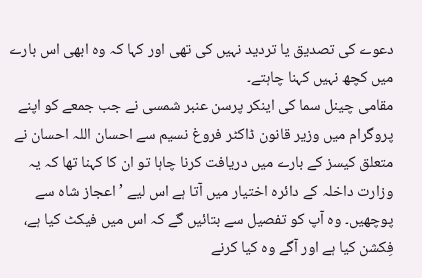دعوے کی تصدیق یا تردید نہیں کی تھی اور کہا کہ وہ ابھی اس بارے میں کچھ نہیں کہنا چاہتے۔
مقامی چینل سما کی اینکر پرسن عنبر شمسی نے جب جمعے کو اپنے پروگرام میں وزیر قانون ڈاکٹر فروغ نسیم سے احسان اللہ احسان نے متعلق کیسز کے بارے میں دریافت کرنا چاہا تو ان کا کہنا تھا کہ یہ وزارت داخلہ کے دائرہ اختیار میں آتا ہے اس لیے ’اعجاز شاہ سے پوچھیں۔ وہ آپ کو تفصیل سے بتائیں گے کہ اس میں فیکٹ کیا ہے، فِکشن کیا ہے اور آگے وہ کیا کرنے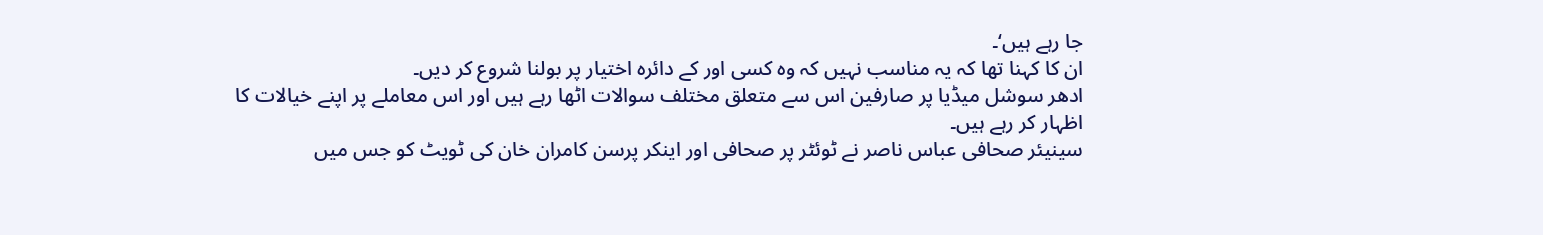جا رہے ہیں‘۔
ان کا کہنا تھا کہ یہ مناسب نہیں کہ وہ کسی اور کے دائرہ اختیار پر بولنا شروع کر دیں۔
ادھر سوشل میڈیا پر صارفین اس سے متعلق مختلف سوالات اٹھا رہے ہیں اور اس معاملے پر اپنے خیالات کا اظہار کر رہے ہیں۔
سینیئر صحافی عباس ناصر نے ٹوئٹر پر صحافی اور اینکر پرسن کامران خان کی ٹویٹ کو جس میں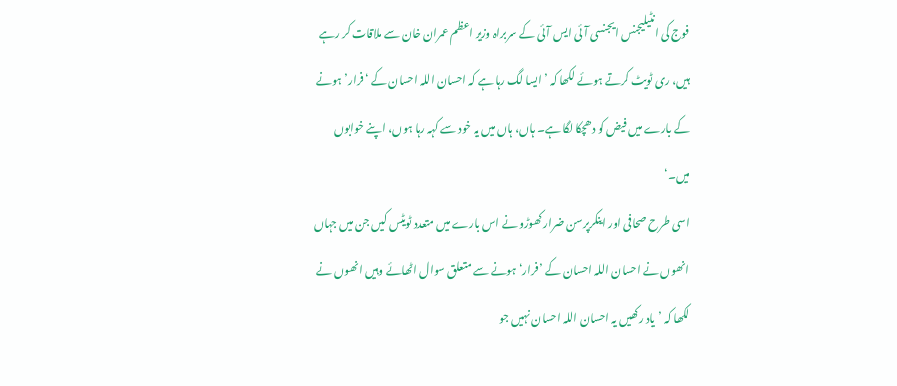فوج کی انٹیلیجنس ایجنسی آئی ایس آئی کے سربراہ وزیر اعظم عمران خان سے ملاقات کر رہے ہیں، ری ٹویٹ کرتے ہوئے لکھا کہ ’ایسا لگ رہا ہے کہ احسان اللہ احسان کے ‘فرار’ ہونے کے بارے میں فیض کو دھچکا لگا ہے۔ ہاں، ہاں میں یہ خود سے کہہ رہا ہوں، اپنے خوابوں میں۔‘
اسی طرح صحافی اور اینکرپرسن ضرار کھوڑو نے اس بارے میں متعدد ٹویٹس کیں جن میں جہاں انھوں نے احسان اللہ احسان کے ’فرار‘ ہونے سے متعلق سوال اٹھائے وہیں انھوں نے لکھا کہ ’یاد رکھیں یہ احسان اللہ احسان نہیں جو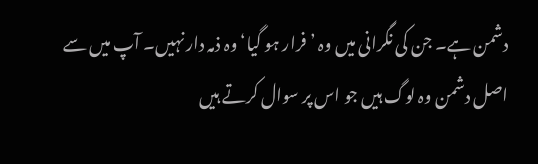دشمن ہے۔ جن کی نگرانی میں وہ ’فرار ہو گیا‘ وہ ذمہ دار نہیں۔ آپ میں سے اصل دشمن وہ لوگ ہیں جو اس پر سوال کرتے ہیں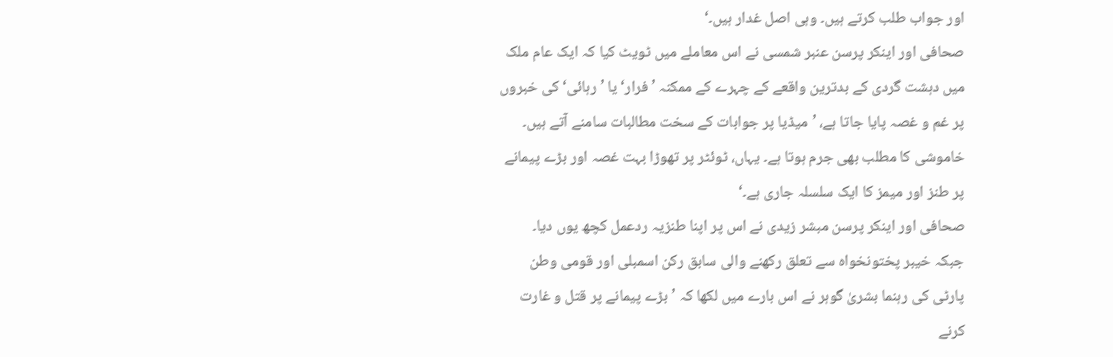اور جواب طلب کرتے ہیں۔ وہی اصل غدار ہیں۔‘
صحافی اور اینکر پرسن عنبر شمسی نے اس معاملے میں ٹویٹ کیا کہ ایک عام ملک میں دہشت گردی کے بدترین واقعے کے چہرے کے ممکنہ ’فرار‘ یا ’رہائی‘ کی خبروں پر غم و غصہ پایا جاتا ہے، ’میڈیا پر جوابات کے سخت مطالبات سامنے آتے ہیں۔ خاموشی کا مطلب بھی جرم ہوتا ہے۔ یہاں، ٹوئٹر پر تھوڑا بہت غصہ اور بڑے پیمانے پر طنز اور میمز کا ایک سلسلہ جاری ہے۔‘
صحافی اور اینکر پرسن مبشر زیدی نے اس پر اپنا طنزیہ ردعمل کچھ یوں دیا۔
جبکہ خیبر پختونخواہ سے تعلق رکھنے والی سابق رکن اسمبلی اور قومی وطن پارٹی کی رہنما بشریٰ گوہر نے اس بارے میں لکھا کہ ’بڑے پیمانے پر قتل و غارت کرنے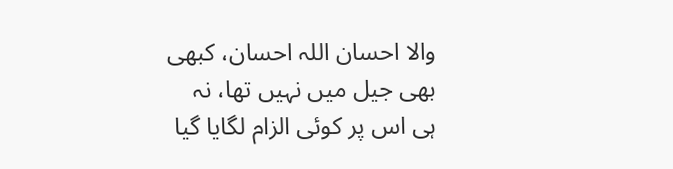والا احسان اللہ احسان، کبھی بھی جیل میں نہیں تھا، نہ ہی اس پر کوئی الزام لگایا گیا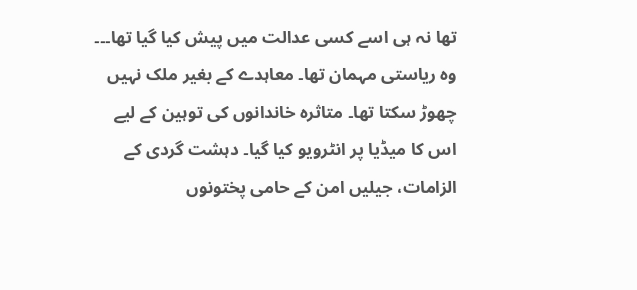تھا نہ ہی اسے کسی عدالت میں پیش کیا گیا تھا۔۔۔ وہ ریاستی مہمان تھا۔ معاہدے کے بغیر ملک نہیں چھوڑ سکتا تھا۔ متاثرہ خاندانوں کی توہین کے لیے اس کا میڈیا پر انٹرویو کیا گیا۔ دہشت گردی کے الزامات، جیلیں امن کے حامی پختونوں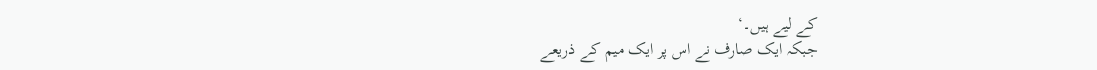کے لیے ہیں۔‘
جبکہ ایک صارف نے اس پر ایک میم کے ذریعے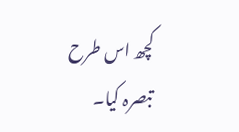کچھ اس طرح تبصرہ کیا۔